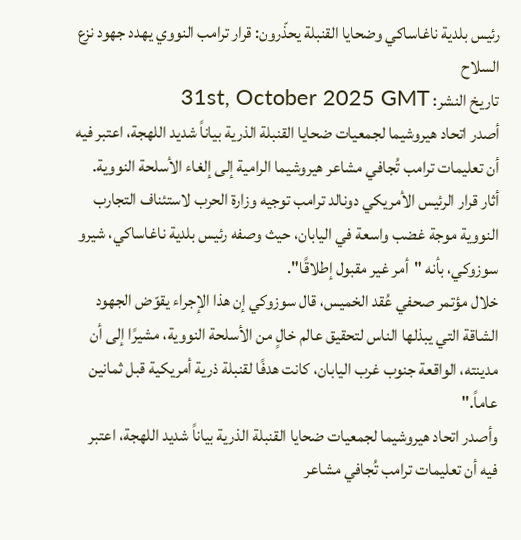رئيس بلدية ناغاساكي وضحايا القنبلة يحذّرون: قرار ترامب النووي يهدد جهود نزع السلاح
تاريخ النشر: 31st, October 2025 GMT
أصدر اتحاد هيروشيما لجمعيات ضحايا القنبلة الذرية بياناً شديد اللهجة، اعتبر فيه أن تعليمات ترامب تُجافي مشاعر هيروشيما الرامية إلى إلغاء الأسلحة النووية.
أثار قرار الرئيس الأمريكي دونالد ترامب توجيه وزارة الحرب لاستئناف التجارب النووية موجة غضب واسعة في اليابان، حيث وصفه رئيس بلدية ناغاساكي، شيرو سوزوكي، بأنه "أمر غير مقبول إطلاقًا".
خلال مؤتمر صحفي عُقد الخميس، قال سوزوكي إن هذا الإجراء يقوّض الجهود الشاقة التي يبذلها الناس لتحقيق عالم خالٍ من الأسلحة النووية، مشيرًا إلى أن مدينته، الواقعة جنوب غرب اليابان، كانت هدفًا لقنبلة ذرية أمريكية قبل ثمانين عاماً."
وأصدر اتحاد هيروشيما لجمعيات ضحايا القنبلة الذرية بياناً شديد اللهجة، اعتبر فيه أن تعليمات ترامب تُجافي مشاعر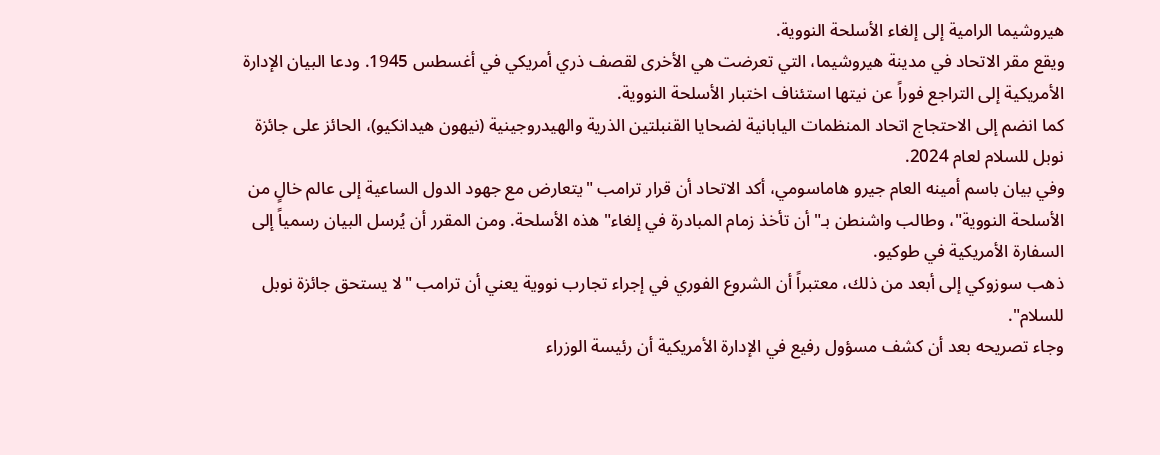هيروشيما الرامية إلى إلغاء الأسلحة النووية.
ويقع مقر الاتحاد في مدينة هيروشيما، التي تعرضت هي الأخرى لقصف ذري أمريكي في أغسطس 1945. ودعا البيان الإدارة الأمريكية إلى التراجع فوراً عن نيتها استئناف اختبار الأسلحة النووية.
كما انضم إلى الاحتجاج اتحاد المنظمات اليابانية لضحايا القنبلتين الذرية والهيدروجينية (نيهون هيدانكيو)، الحائز على جائزة نوبل للسلام لعام 2024.
وفي بيان باسم أمينه العام جيرو هاماسومي، أكد الاتحاد أن قرار ترامب "يتعارض مع جهود الدول الساعية إلى عالم خالٍ من الأسلحة النووية"، وطالب واشنطن بـ"أن تأخذ زمام المبادرة في إلغاء" هذه الأسلحة. ومن المقرر أن يُرسل البيان رسمياً إلى السفارة الأمريكية في طوكيو.
ذهب سوزوكي إلى أبعد من ذلك، معتبراً أن الشروع الفوري في إجراء تجارب نووية يعني أن ترامب "لا يستحق جائزة نوبل للسلام".
وجاء تصريحه بعد أن كشف مسؤول رفيع في الإدارة الأمريكية أن رئيسة الوزراء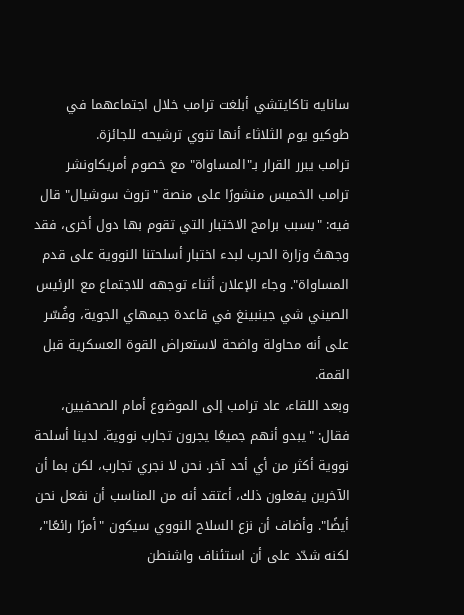سانايه تاكايتشي أبلغت ترامب خلال اجتماعهما في طوكيو يوم الثلاثاء أنها تنوي ترشيحه للجائزة.
ترامب يبرر القرار بـ"المساواة" مع خصوم أمريكاونشر ترامب الخميس منشورًا على منصة "تروث سوشيال" قال فيه: "بسبب برامج الاختبار التي تقوم بها دول أخرى، فقد وجهتُ وزارة الحرب لبدء اختبار أسلحتنا النووية على قدم المساواة". وجاء الإعلان أثناء توجهه للاجتماع مع الرئيس الصيني شي جينبينغ في قاعدة جيمهاي الجوية، وفُسّر على أنه محاولة واضحة لاستعراض القوة العسكرية قبل القمة.
وبعد اللقاء، عاد ترامب إلى الموضوع أمام الصحفيين، فقال: "يبدو أنهم جميعًا يجرون تجارب نووية. لدينا أسلحة نووية أكثر من أي أحد آخر. نحن لا نجري تجارب، لكن بما أن الآخرين يفعلون ذلك، أعتقد أنه من المناسب أن نفعل نحن أيضًا". وأضاف أن نزع السلاح النووي سيكون "أمرًا رائعًا"، لكنه شدّد على أن استئناف واشنطن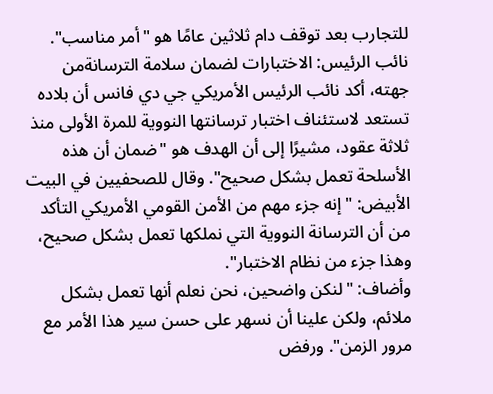للتجارب بعد توقف دام ثلاثين عامًا هو "أمر مناسب".
نائب الرئيس: الاختبارات لضمان سلامة الترسانةمن جهته، أكد نائب الرئيس الأمريكي جي دي فانس أن بلاده تستعد لاستئناف اختبار ترسانتها النووية للمرة الأولى منذ ثلاثة عقود، مشيرًا إلى أن الهدف هو "ضمان أن هذه الأسلحة تعمل بشكل صحيح". وقال للصحفيين في البيت الأبيض: "إنه جزء مهم من الأمن القومي الأمريكي التأكد من أن الترسانة النووية التي نملكها تعمل بشكل صحيح، وهذا جزء من نظام الاختبار".
وأضاف: "لنكن واضحين، نحن نعلم أنها تعمل بشكل ملائم، ولكن علينا أن نسهر على حسن سير هذا الأمر مع مرور الزمن". ورفض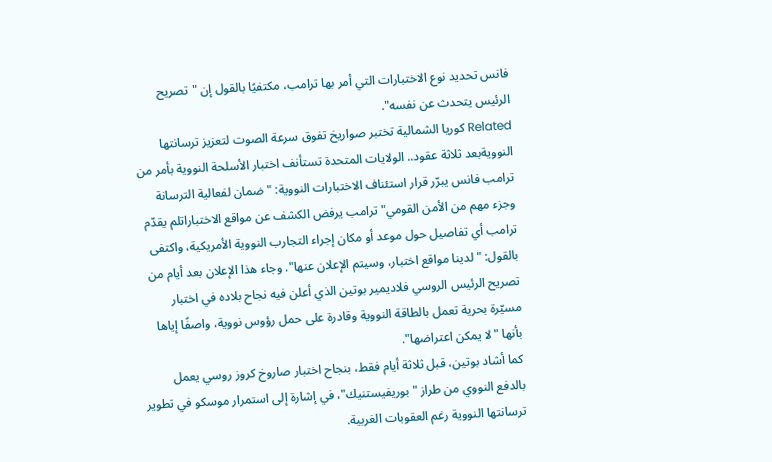فانس تحديد نوع الاختبارات التي أمر بها ترامب، مكتفيًا بالقول إن "تصريح الرئيس يتحدث عن نفسه".
Related كوريا الشمالية تختبر صواريخ تفوق سرعة الصوت لتعزيز ترسانتها النوويةبعد ثلاثة عقود.. الولايات المتحدة تستأنف اختبار الأسلحة النووية بأمر من ترامب فانس يبرّر قرار استئناف الاختبارات النووية: "ضمان لفعالية الترسانة وجزء مهم من الأمن القومي" ترامب يرفض الكشف عن مواقع الاختباراتلم يقدّم ترامب أي تفاصيل حول موعد أو مكان إجراء التجارب النووية الأمريكية، واكتفى بالقول: "لدينا مواقع اختبار، وسيتم الإعلان عنها". وجاء هذا الإعلان بعد أيام من تصريح الرئيس الروسي فلاديمير بوتين الذي أعلن فيه نجاح بلاده في اختبار مسيّرة بحرية تعمل بالطاقة النووية وقادرة على حمل رؤوس نووية، واصفًا إياها بأنها "لا يمكن اعتراضها".
كما أشاد بوتين، قبل ثلاثة أيام فقط، بنجاح اختبار صاروخ كروز روسي يعمل بالدفع النووي من طراز "بوريفيستنيك"، في إشارة إلى استمرار موسكو في تطوير ترسانتها النووية رغم العقوبات الغربية.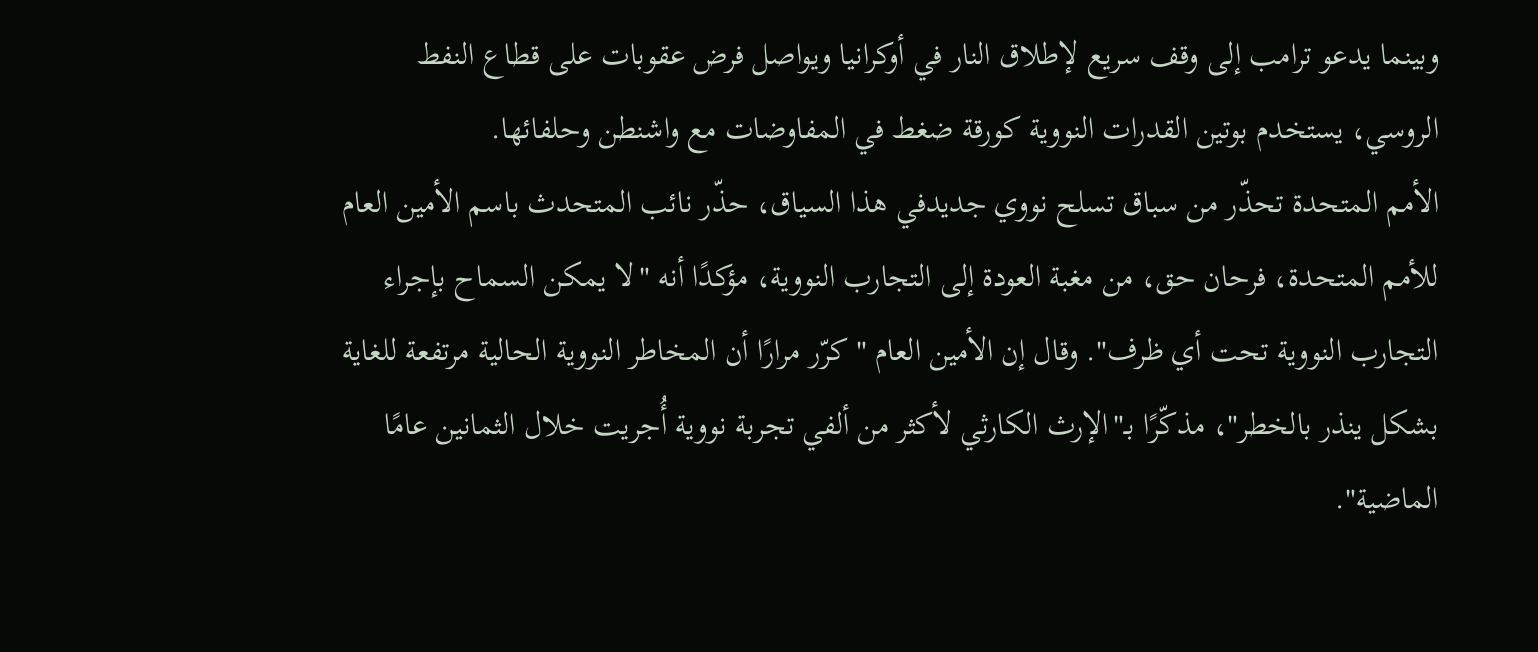وبينما يدعو ترامب إلى وقف سريع لإطلاق النار في أوكرانيا ويواصل فرض عقوبات على قطاع النفط الروسي، يستخدم بوتين القدرات النووية كورقة ضغط في المفاوضات مع واشنطن وحلفائها.
الأمم المتحدة تحذّر من سباق تسلح نووي جديدفي هذا السياق، حذّر نائب المتحدث باسم الأمين العام للأمم المتحدة، فرحان حق، من مغبة العودة إلى التجارب النووية، مؤكدًا أنه "لا يمكن السماح بإجراء التجارب النووية تحت أي ظرف". وقال إن الأمين العام "كرّر مرارًا أن المخاطر النووية الحالية مرتفعة للغاية بشكل ينذر بالخطر"، مذكّرًا بـ"الإرث الكارثي لأكثر من ألفي تجربة نووية أُجريت خلال الثمانين عامًا الماضية".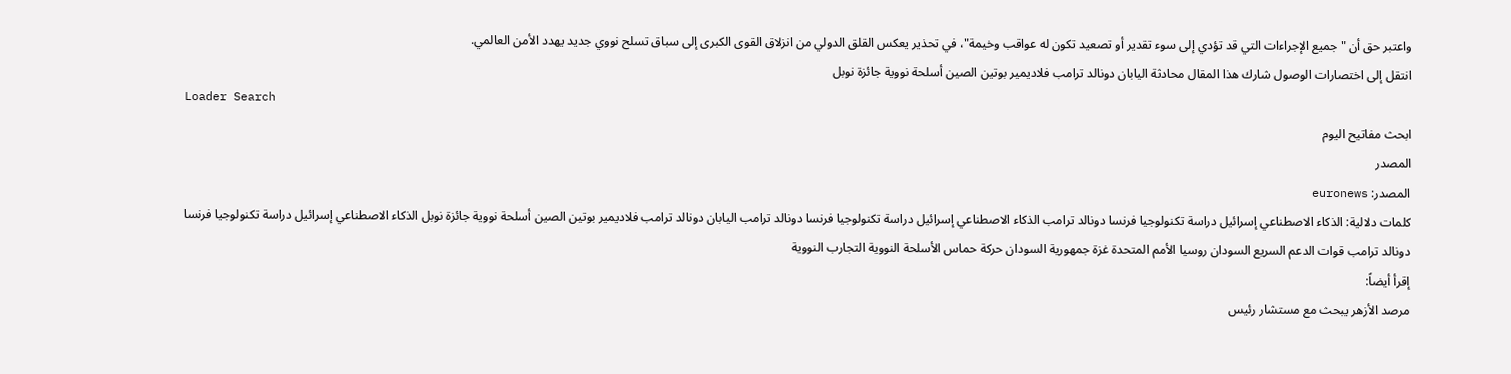واعتبر حق أن "جميع الإجراءات التي قد تؤدي إلى سوء تقدير أو تصعيد تكون له عواقب وخيمة"، في تحذير يعكس القلق الدولي من انزلاق القوى الكبرى إلى سباق تسلح نووي جديد يهدد الأمن العالمي.
انتقل إلى اختصارات الوصول شارك هذا المقال محادثة اليابان دونالد ترامب فلاديمير بوتين الصين أسلحة نووية جائزة نوبل
Loader Search
ابحث مفاتيح اليوم
المصدر
المصدر: euronews
كلمات دلالية: الذكاء الاصطناعي إسرائيل دراسة تكنولوجيا فرنسا دونالد ترامب الذكاء الاصطناعي إسرائيل دراسة تكنولوجيا فرنسا دونالد ترامب اليابان دونالد ترامب فلاديمير بوتين الصين أسلحة نووية جائزة نوبل الذكاء الاصطناعي إسرائيل دراسة تكنولوجيا فرنسا دونالد ترامب قوات الدعم السريع السودان روسيا الأمم المتحدة غزة جمهورية السودان حركة حماس الأسلحة النوویة التجارب النوویة
إقرأ أيضاً:
مرصد الأزهر يبحث مع مستشار رئيس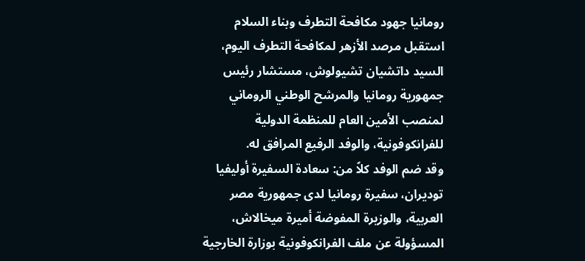رومانيا جهود مكافحة التطرف وبناء السلام
استقبل مرصد الأزهر لمكافحة التطرف اليوم، السيد داتشيان تشيولوش، مستشار رئيس جمهورية رومانيا والمرشح الوطني الروماني لمنصب الأمين العام للمنظمة الدولية للفرانكوفونية، والوفد الرفيع المرافق له.
وقد ضم الوفد كلاً من: سعادة السفيرة أوليفيا توديران، سفيرة رومانيا لدى جمهورية مصر العربية، والوزيرة المفوضة أميرة ميخالاش، المسؤولة عن ملف الفرانكوفونية بوزارة الخارجية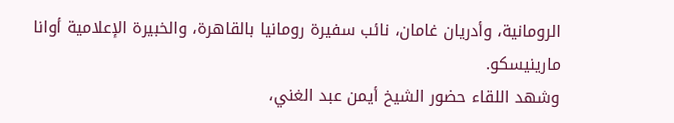الرومانية، وأدريان غامان، نائب سفيرة رومانيا بالقاهرة، والخبيرة الإعلامية أوانا مارينيسكو.
وشهد اللقاء حضور الشيخ أيمن عبد الغني،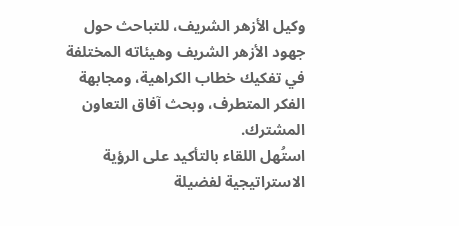وكيل الأزهر الشريف، للتباحث حول جهود الأزهر الشريف وهيئاته المختلفة في تفكيك خطاب الكراهية، ومجابهة الفكر المتطرف، وبحث آفاق التعاون المشترك.
استُهل اللقاء بالتأكيد على الرؤية الاستراتيجية لفضيلة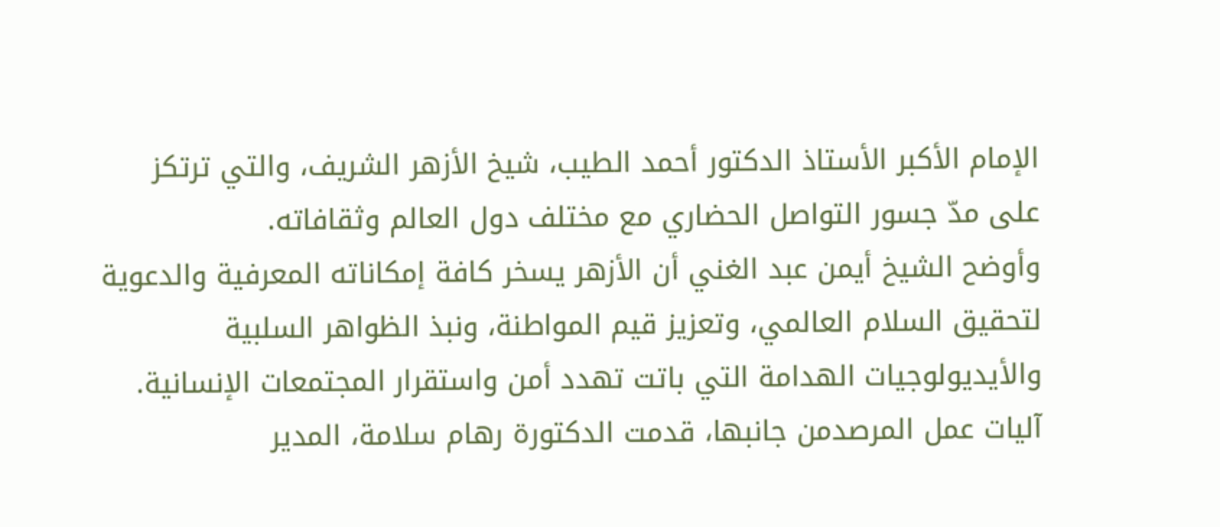الإمام الأكبر الأستاذ الدكتور أحمد الطيب، شيخ الأزهر الشريف، والتي ترتكز على مدّ جسور التواصل الحضاري مع مختلف دول العالم وثقافاته.
وأوضح الشيخ أيمن عبد الغني أن الأزهر يسخر كافة إمكاناته المعرفية والدعوية لتحقيق السلام العالمي، وتعزيز قيم المواطنة، ونبذ الظواهر السلبية والأيديولوجيات الهدامة التي باتت تهدد أمن واستقرار المجتمعات الإنسانية.
آليات عمل المرصدمن جانبها، قدمت الدكتورة رهام سلامة، المدير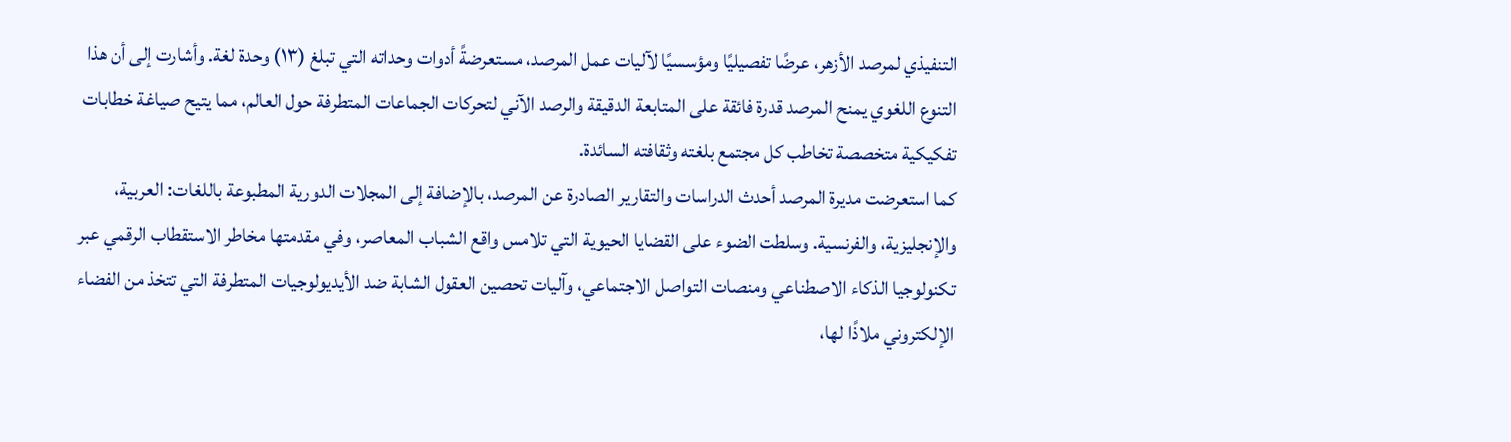التنفيذي لمرصد الأزهر، عرضًا تفصيليًا ومؤسسيًا لآليات عمل المرصد، مستعرضةً أدوات وحداته التي تبلغ (١٣) وحدة لغة. وأشارت إلى أن هذا التنوع اللغوي يمنح المرصد قدرة فائقة على المتابعة الدقيقة والرصد الآني لتحركات الجماعات المتطرفة حول العالم، مما يتيح صياغة خطابات تفكيكية متخصصة تخاطب كل مجتمع بلغته وثقافته السائدة.
كما استعرضت مديرة المرصد أحدث الدراسات والتقارير الصادرة عن المرصد، بالإضافة إلى المجلات الدورية المطبوعة باللغات: العربية، والإنجليزية، والفرنسية. وسلطت الضوء على القضايا الحيوية التي تلامس واقع الشباب المعاصر، وفي مقدمتها مخاطر الاستقطاب الرقمي عبر تكنولوجيا الذكاء الاصطناعي ومنصات التواصل الاجتماعي، وآليات تحصين العقول الشابة ضد الأيديولوجيات المتطرفة التي تتخذ من الفضاء الإلكتروني ملاذًا لها،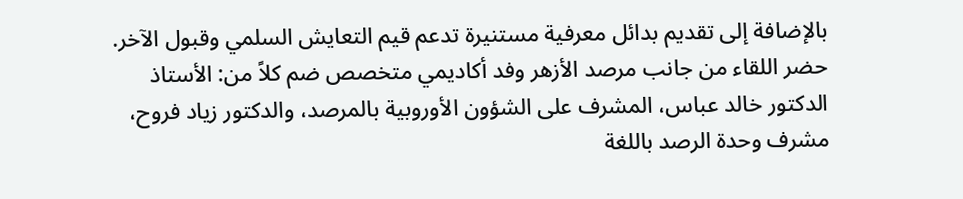بالإضافة إلى تقديم بدائل معرفية مستنيرة تدعم قيم التعايش السلمي وقبول الآخر.
حضر اللقاء من جانب مرصد الأزهر وفد أكاديمي متخصص ضم كلاً من: الأستاذ الدكتور خالد عباس، المشرف على الشؤون الأوروبية بالمرصد، والدكتور زياد فروح، مشرف وحدة الرصد باللغة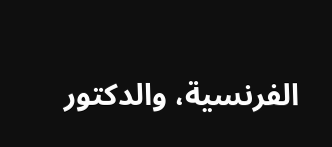الفرنسية، والدكتور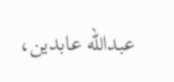عبدالله عابدين،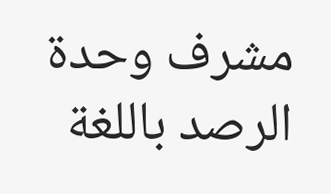مشرف وحدة الرصد باللغة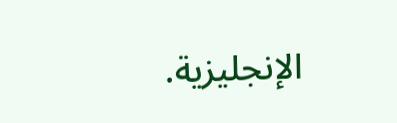الإنجليزية.